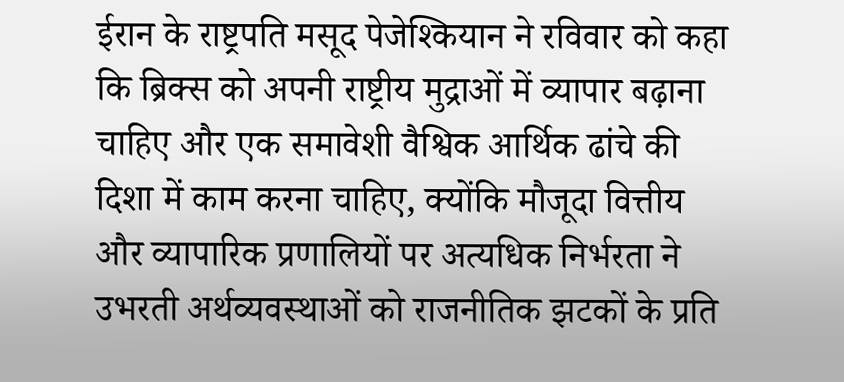ईरान के राष्ट्रपति मसूद पेजेश्कियान ने रविवार को कहा कि ब्रिक्स को अपनी राष्ट्रीय मुद्राओं में व्यापार बढ़ाना चाहिए और एक समावेशी वैश्विक आर्थिक ढांचे की दिशा में काम करना चाहिए, क्योंकि मौजूदा वित्तीय और व्यापारिक प्रणालियों पर अत्यधिक निर्भरता ने उभरती अर्थव्यवस्थाओं को राजनीतिक झटकों के प्रति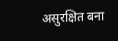असुरक्षित बना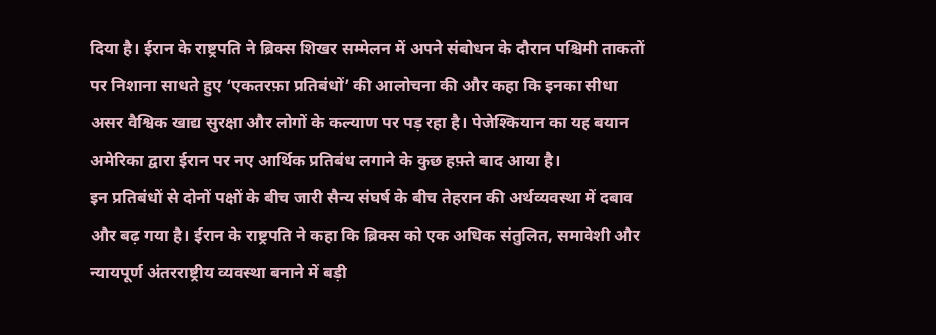दिया है। ईरान के राष्ट्रपति ने ब्रिक्स शिखर सम्मेलन में अपने संबोधन के दौरान पश्चिमी ताकतों पर निशाना साधते हुए ‘एकतरफ़ा प्रतिबंधों’ की आलोचना की और कहा कि इनका सीधा असर वैश्विक खाद्य सुरक्षा और लोगों के कल्याण पर पड़ रहा है। पेजेश्कियान का यह बयान अमेरिका द्वारा ईरान पर नए आर्थिक प्रतिबंध लगाने के कुछ हफ़्ते बाद आया है।
इन प्रतिबंधों से दोनों पक्षों के बीच जारी सैन्य संघर्ष के बीच तेहरान की अर्थव्यवस्था में दबाव और बढ़ गया है। ईरान के राष्ट्रपति ने कहा कि ब्रिक्स को एक अधिक संतुलित, समावेशी और न्यायपूर्ण अंतरराष्ट्रीय व्यवस्था बनाने में बड़ी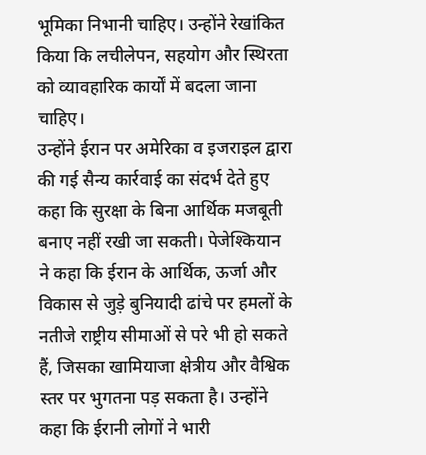भूमिका निभानी चाहिए। उन्होंने रेखांकित किया कि लचीलेपन, सहयोग और स्थिरता को व्यावहारिक कार्यों में बदला जाना चाहिए।
उन्होंने ईरान पर अमेरिका व इजराइल द्वारा की गई सैन्य कार्रवाई का संदर्भ देते हुए कहा कि सुरक्षा के बिना आर्थिक मजबूती बनाए नहीं रखी जा सकती। पेजेश्कियान ने कहा कि ईरान के आर्थिक, ऊर्जा और विकास से जुड़े बुनियादी ढांचे पर हमलों के नतीजे राष्ट्रीय सीमाओं से परे भी हो सकते हैं, जिसका खामियाजा क्षेत्रीय और वैश्विक स्तर पर भुगतना पड़ सकता है। उन्होंने कहा कि ईरानी लोगों ने भारी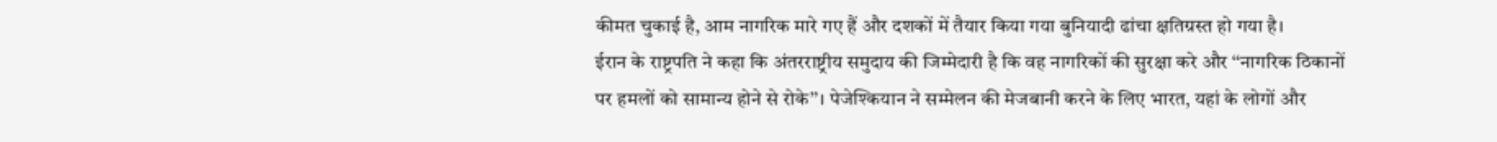कीमत चुकाई है, आम नागरिक मारे गए हैं और दशकों में तैयार किया गया बुनियादी ढांचा क्षतिग्रस्त हो गया है।
ईरान के राष्ट्रपति ने कहा कि अंतरराष्ट्रीय समुदाय की जिम्मेदारी है कि वह नागरिकों की सुरक्षा करे और ‘‘नागरिक ठिकानों पर हमलों को सामान्य होने से रोके’’। पेजेश्कियान ने सम्मेलन की मेजबानी करने के लिए भारत, यहां के लोगों और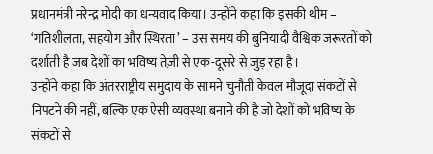प्रधानमंत्री नरेन्द्र मोदी का धन्यवाद किया। उन्होंने कहा कि इसकी थीम – ‘गतिशीलता, सहयोग और स्थिरता’ – उस समय की बुनियादी वैश्विक जरूरतों को दर्शाती है जब देशों का भविष्य तेज़ी से एक-दूसरे से जुड़ रहा है।
उन्होंने कहा कि अंतरराष्ट्रीय समुदाय के सामने चुनौती केवल मौजूदा संकटों से निपटने की नहीं, बल्कि एक ऐसी व्यवस्था बनाने की है जो देशों को भविष्य के संकटों से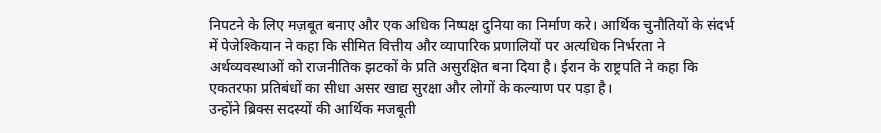निपटने के लिए मज़बूत बनाए और एक अधिक निष्पक्ष दुनिया का निर्माण करे। आर्थिक चुनौतियों के संदर्भ में पेजेश्कियान ने कहा कि सीमित वित्तीय और व्यापारिक प्रणालियों पर अत्यधिक निर्भरता ने अर्थव्यवस्थाओं को राजनीतिक झटकों के प्रति असुरक्षित बना दिया है। ईरान के राष्ट्रपति ने कहा कि एकतरफा प्रतिबंधों का सीधा असर खाद्य सुरक्षा और लोगों के कल्याण पर पड़ा है।
उन्होंने ब्रिक्स सदस्यों की आर्थिक मजबूती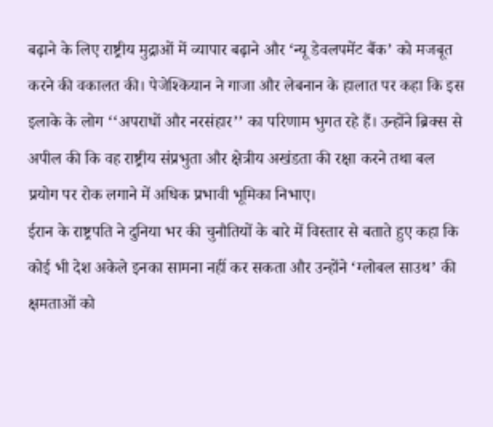बढ़ाने के लिए राष्ट्रीय मुद्राओं में व्यापार बढ़ाने और ‘न्यू डेवलपमेंट बैंक’ को मजबूत करने की वकालत की। पेजेश्कियान ने गाजा और लेबनान के हालात पर कहा कि इस इलाके के लोग ‘‘अपराधों और नरसंहार’’ का परिणाम भुगत रहे हैं। उन्होंने ब्रिक्स से अपील की कि वह राष्ट्रीय संप्रभुता और क्षेत्रीय अखंडता की रक्षा करने तथा बल प्रयोग पर रोक लगाने में अधिक प्रभावी भूमिका निभाए।
ईरान के राष्ट्रपति ने दुनिया भर की चुनौतियों के बारे में विस्तार से बताते हुए कहा कि कोई भी देश अकेले इनका सामना नहीं कर सकता और उन्होंने ‘ग्लोबल साउथ’ की क्षमताओं को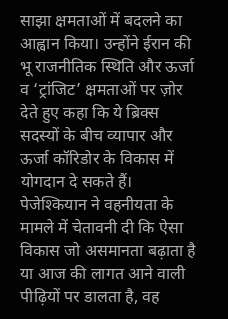साझा क्षमताओं में बदलने का आह्वान किया। उन्होंने ईरान की भू राजनीतिक स्थिति और ऊर्जा व ‘ट्रांजिट’ क्षमताओं पर ज़ोर देते हुए कहा कि ये ब्रिक्स सदस्यों के बीच व्यापार और ऊर्जा कॉरिडोर के विकास में योगदान दे सकते हैं। पेजेश्कियान ने वहनीयता के मामले में चेतावनी दी कि ऐसा विकास जो असमानता बढ़ाता है या आज की लागत आने वाली पीढ़ियों पर डालता है, वह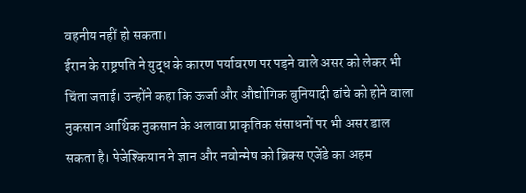वहनीय नहीं हो सकता।
ईरान के राष्ट्रपति ने युद्ध के कारण पर्यावरण पर पड़ने वाले असर को लेकर भी चिंता जताई। उन्होंने कहा कि ऊर्जा और औद्योगिक बुनियादी ढांचे को होने वाला नुकसान आर्थिक नुकसान के अलावा प्राकृतिक संसाधनों पर भी असर डाल सकता है। पेजेश्कियान ने ज्ञान और नवोन्मेष को ब्रिक्स एजेंडे का अहम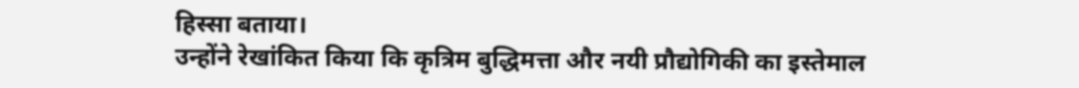हिस्सा बताया।
उन्होंने रेखांकित किया कि कृत्रिम बुद्धिमत्ता और नयी प्रौद्योगिकी का इस्तेमाल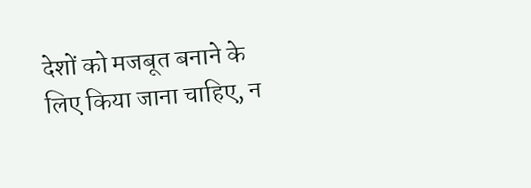देशों को मजबूत बनाने के लिए किया जाना चाहिए, न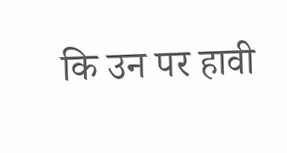कि उन पर हावी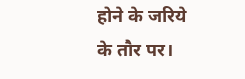होने के जरिये के तौर पर।